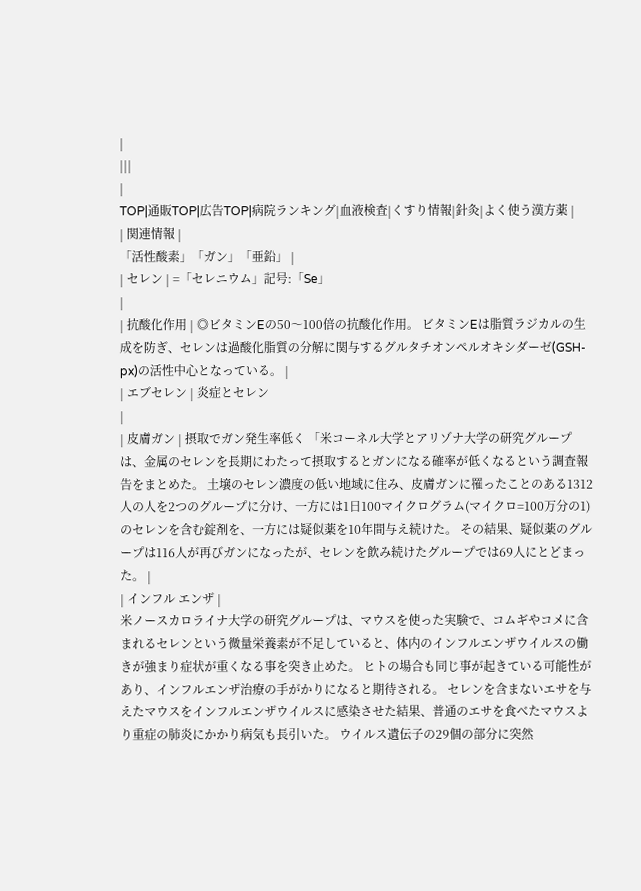|
|||
|
TOP|通販TOP|広告TOP|病院ランキング|血液検査|くすり情報|針灸|よく使う漢方薬 |
| 関連情報 |
「活性酸素」「ガン」「亜鉛」 |
| セレン | =「セレニウム」記号:「Se」
|
| 抗酸化作用 | ◎ビタミンEの50〜100倍の抗酸化作用。 ビタミンEは脂質ラジカルの生成を防ぎ、セレンは過酸化脂質の分解に関与するグルタチオンペルオキシダーゼ(GSH-px)の活性中心となっている。 |
| エブセレン | 炎症とセレン
|
| 皮膚ガン | 摂取でガン発生率低く 「米コーネル大学とアリゾナ大学の研究グループは、金属のセレンを長期にわたって摂取するとガンになる確率が低くなるという調査報告をまとめた。 土壌のセレン濃度の低い地域に住み、皮膚ガンに罹ったことのある1312人の人を2つのグループに分け、一方には1日100マイクログラム(マイクロ=100万分の1)のセレンを含む錠剤を、一方には疑似薬を10年間与え続けた。 その結果、疑似薬のグループは116人が再びガンになったが、セレンを飲み続けたグループでは69人にとどまった。 |
| インフル エンザ |
米ノースカロライナ大学の研究グループは、マウスを使った実験で、コムギやコメに含まれるセレンという微量栄養素が不足していると、体内のインフルエンザウイルスの働きが強まり症状が重くなる事を突き止めた。 ヒトの場合も同じ事が起きている可能性があり、インフルエンザ治療の手がかりになると期待される。 セレンを含まないエサを与えたマウスをインフルエンザウイルスに感染させた結果、普通のエサを食べたマウスより重症の肺炎にかかり病気も長引いた。 ウイルス遺伝子の29個の部分に突然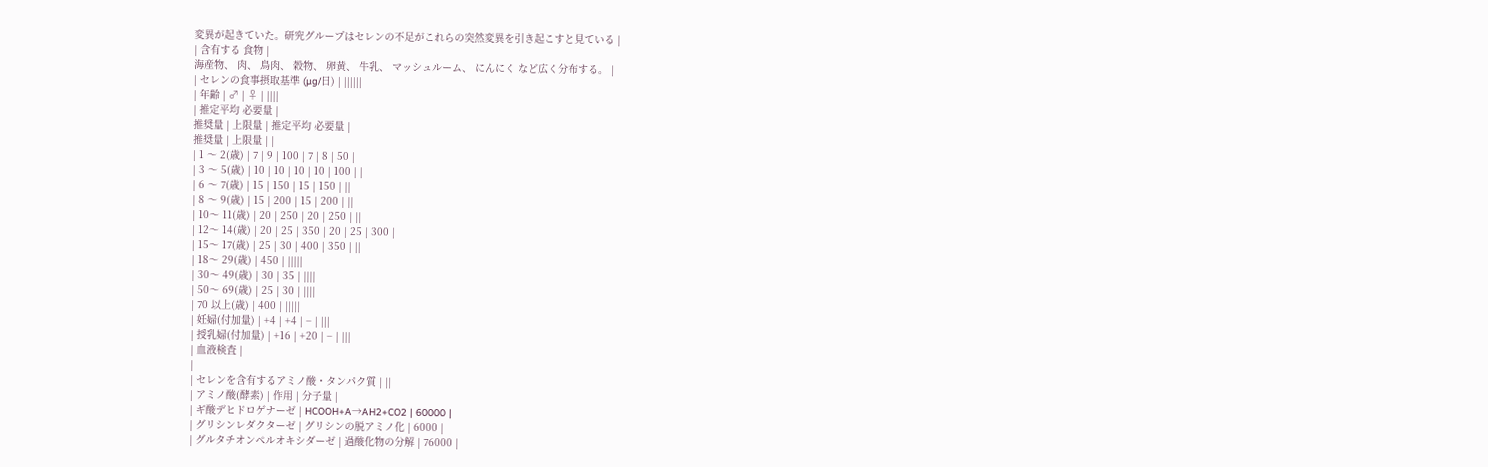変異が起きていた。研究グループはセレンの不足がこれらの突然変異を引き起こすと見ている |
| 含有する 食物 |
海産物、 肉、 鳥肉、 穀物、 卵黄、 牛乳、 マッシュルーム、 にんにく など広く分布する。 |
| セレンの食事摂取基準 (µg/日) | ||||||
| 年齢 | ♂ | ♀ | ||||
| 推定平均 必要量 |
推奨量 | 上限量 | 推定平均 必要量 |
推奨量 | 上限量 | |
| 1 〜 2(歳) | 7 | 9 | 100 | 7 | 8 | 50 |
| 3 〜 5(歳) | 10 | 10 | 10 | 10 | 100 | |
| 6 〜 7(歳) | 15 | 150 | 15 | 150 | ||
| 8 〜 9(歳) | 15 | 200 | 15 | 200 | ||
| 10〜 11(歳) | 20 | 250 | 20 | 250 | ||
| 12〜 14(歳) | 20 | 25 | 350 | 20 | 25 | 300 |
| 15〜 17(歳) | 25 | 30 | 400 | 350 | ||
| 18〜 29(歳) | 450 | |||||
| 30〜 49(歳) | 30 | 35 | ||||
| 50〜 69(歳) | 25 | 30 | ||||
| 70 以上(歳) | 400 | |||||
| 妊婦(付加量) | +4 | +4 | − | |||
| 授乳婦(付加量) | +16 | +20 | − | |||
| 血液検査 |
|
| セレンを含有するアミノ酸・タンパク質 | ||
| アミノ酸(酵素) | 作用 | 分子量 |
| ギ酸デヒドロゲナーゼ | HCOOH+A→AH2+CO2 | 60000 |
| グリシンレダクターゼ | グリシンの脱アミノ化 | 6000 |
| グルタチオンペルオキシダーゼ | 過酸化物の分解 | 76000 |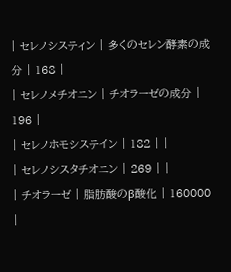| セレノシスティン | 多くのセレン酵素の成分 | 168 |
| セレノメチオニン | チオラーゼの成分 | 196 |
| セレノホモシステイン | 182 | |
| セレノシスタチオニン | 269 | |
| チオラーゼ | 脂肪酸のβ酸化 | 160000 |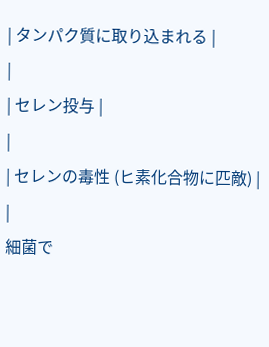| タンパク質に取り込まれる |
|
| セレン投与 |
|
| セレンの毒性 (ヒ素化合物に匹敵) |
|
細菌で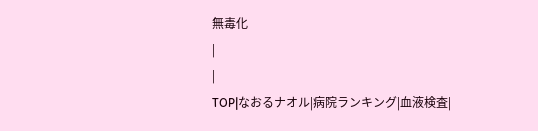無毒化
|
|
TOP|なおるナオル|病院ランキング|血液検査|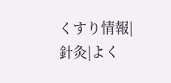くすり情報|針灸|よく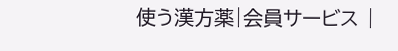使う漢方薬|会員サービス |